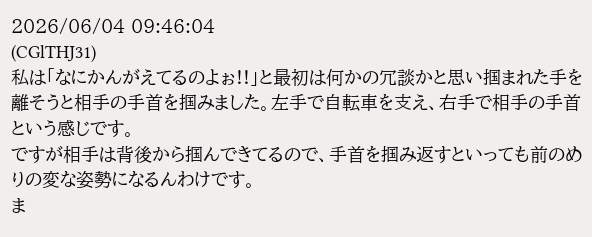2026/06/04 09:46:04
(CGlTHJ31)
私は「なにかんがえてるのよぉ!!」と最初は何かの冗談かと思い掴まれた手を離そうと相手の手首を掴みました。左手で自転車を支え、右手で相手の手首という感じです。
ですが相手は背後から掴んできてるので、手首を掴み返すといっても前のめりの変な姿勢になるんわけです。
ま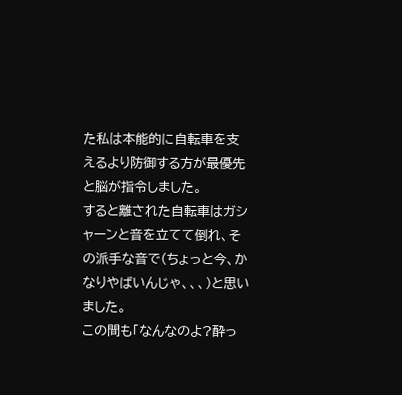た私は本能的に自転車を支えるより防御する方が最優先と脳が指令しました。
すると離された自転車はガシャーンと音を立てて倒れ、その派手な音で(ちょっと今、かなりやばいんじゃ、、、)と思いました。
この間も「なんなのよ?酔っ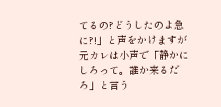てるの?どうしたのよ急に?!」と声をかけますが元カレは小声で「静かにしろって。誰か来るだろ」と言う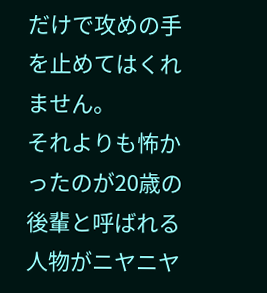だけで攻めの手を止めてはくれません。
それよりも怖かったのが20歳の後輩と呼ばれる人物がニヤニヤ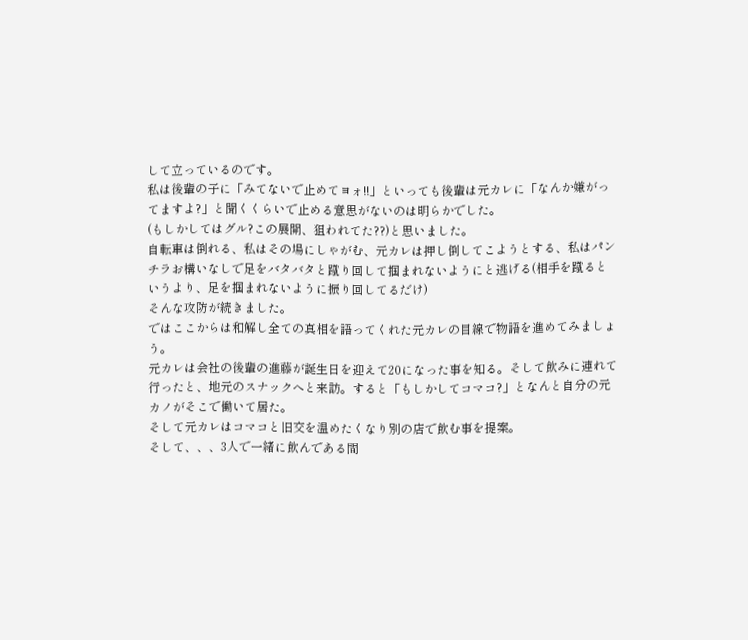して立っているのです。
私は後輩の子に「みてないで止めてヨォ!!」といっても後輩は元カレに「なんか嫌がってますよ?」と聞くくらいで止める意思がないのは明らかでした。
(もしかしてはグル?この展開、狙われてた??)と思いました。
自転車は倒れる、私はその場にしゃがむ、元カレは押し倒してこようとする、私はパンチラお構いなしで足をバタバタと蹴り回して掴まれないようにと逃げる(相手を蹴るというより、足を掴まれないように振り回してるだけ)
そんな攻防が続きました。
ではここからは和解し全ての真相を語ってくれた元カレの目線で物語を進めてみましょう。
元カレは会社の後輩の進藤が誕生日を迎えて20になった事を知る。そして飲みに連れて行ったと、地元のスナックへと来訪。すると「もしかしてコマコ?」となんと自分の元カノがそこで働いて居た。
そして元カレはコマコと旧交を温めたくなり別の店で飲む事を提案。
そして、、、3人で一緒に飲んである間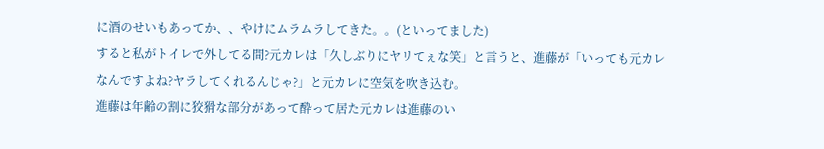に酒のせいもあってか、、やけにムラムラしてきた。。(といってました)
すると私がトイレで外してる間?元カレは「久しぶりにヤリてぇな笑」と言うと、進藤が「いっても元カレなんですよね?ヤラしてくれるんじゃ?」と元カレに空気を吹き込む。
進藤は年齢の割に狡猾な部分があって酔って居た元カレは進藤のい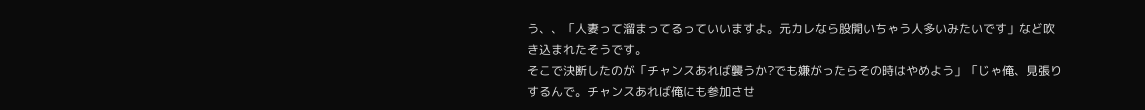う、、「人妻って溜まってるっていいますよ。元カレなら股開いちゃう人多いみたいです」など吹き込まれたそうです。
そこで決断したのが「チャンスあれば襲うか?でも嫌がったらその時はやめよう」「じゃ俺、見張りするんで。チャンスあれば俺にも参加させ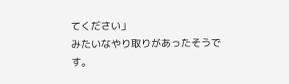てください」
みたいなやり取りがあったそうです。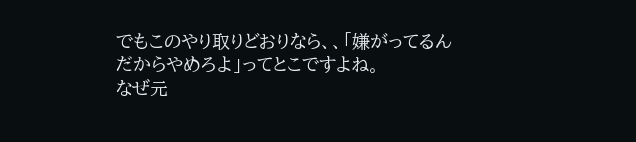でもこのやり取りどおりなら、、「嫌がってるんだからやめろよ」ってとこですよね。
なぜ元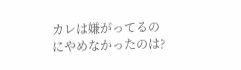カレは嫌がってるのにやめなかったのは?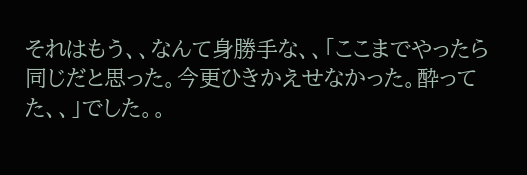それはもう、、なんて身勝手な、、「ここまでやったら同じだと思った。今更ひきかえせなかった。酔ってた、、」でした。。